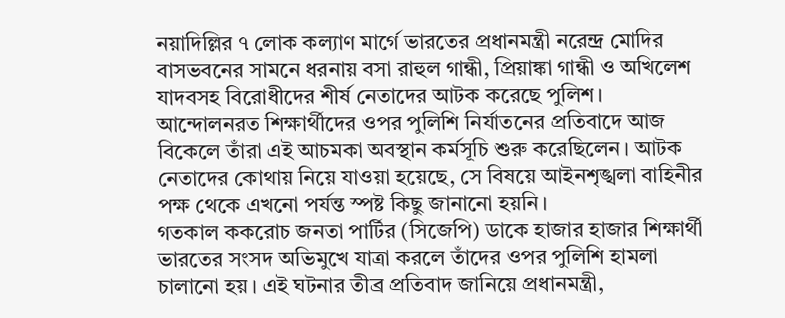নয়াদিল্লির ৭ লোক কল্যাণ মার্গে ভারতের প্রধানমন্ত্রী নরেন্দ্র মোদির বাসভবনের সামনে ধরনায় বসা রাহুল গান্ধী, প্রিয়াঙ্কা গান্ধী ও অখিলেশ যাদবসহ বিরোধীদের শীর্ষ নেতাদের আটক করেছে পুলিশ। আন্দোলনরত শিক্ষার্থীদের ওপর পুলিশি নির্যাতনের প্রতিবাদে আজ বিকেলে তাঁরা এই আচমকা অবস্থান কর্মসূচি শুরু করেছিলেন। আটক নেতাদের কোথায় নিয়ে যাওয়া হয়েছে, সে বিষয়ে আইনশৃঙ্খলা বাহিনীর পক্ষ থেকে এখনো পর্যন্ত স্পষ্ট কিছু জানানো হয়নি।
গতকাল ককরোচ জনতা পার্টির (সিজেপি) ডাকে হাজার হাজার শিক্ষার্থী ভারতের সংসদ অভিমুখে যাত্রা করলে তাঁদের ওপর পুলিশি হামলা চালানো হয়। এই ঘটনার তীব্র প্রতিবাদ জানিয়ে প্রধানমন্ত্রী,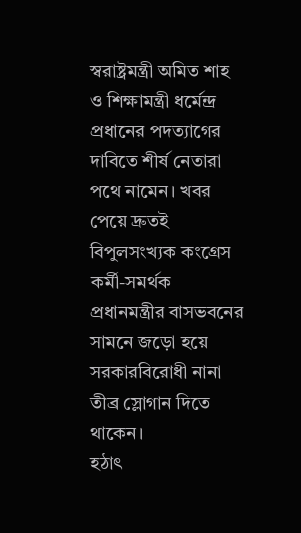স্বরাষ্ট্রমন্ত্রী অমিত শাহ ও শিক্ষামন্ত্রী ধর্মেন্দ্র প্রধানের পদত্যাগের দাবিতে শীর্ষ নেতারা পথে নামেন। খবর পেয়ে দ্রুতই বিপুলসংখ্যক কংগ্রেস কর্মী-সমর্থক প্রধানমন্ত্রীর বাসভবনের সামনে জড়ো হয়ে সরকারবিরোধী নানা তীব্র স্লোগান দিতে থাকেন।
হঠাৎ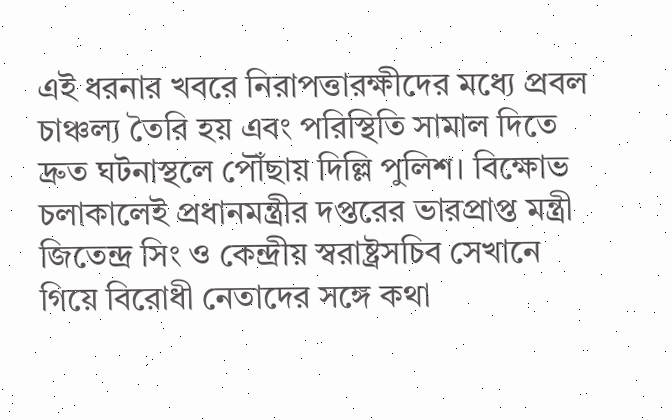এই ধরনার খবরে নিরাপত্তারক্ষীদের মধ্যে প্রবল চাঞ্চল্য তৈরি হয় এবং পরিস্থিতি সামাল দিতে দ্রুত ঘটনাস্থলে পৌঁছায় দিল্লি পুলিশ। বিক্ষোভ চলাকালেই প্রধানমন্ত্রীর দপ্তরের ভারপ্রাপ্ত মন্ত্রী জিতেন্দ্র সিং ও কেন্দ্রীয় স্বরাষ্ট্রসচিব সেখানে গিয়ে বিরোধী নেতাদের সঙ্গে কথা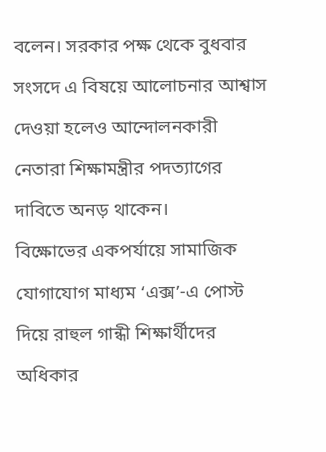বলেন। সরকার পক্ষ থেকে বুধবার সংসদে এ বিষয়ে আলোচনার আশ্বাস দেওয়া হলেও আন্দোলনকারী নেতারা শিক্ষামন্ত্রীর পদত্যাগের দাবিতে অনড় থাকেন।
বিক্ষোভের একপর্যায়ে সামাজিক যোগাযোগ মাধ্যম ‘এক্স’-এ পোস্ট দিয়ে রাহুল গান্ধী শিক্ষার্থীদের অধিকার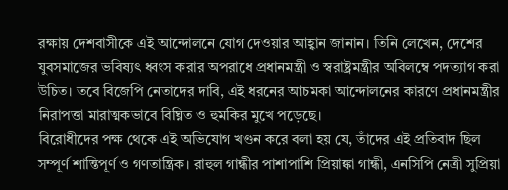রক্ষায় দেশবাসীকে এই আন্দোলনে যোগ দেওয়ার আহ্বান জানান। তিনি লেখেন, দেশের যুবসমাজের ভবিষ্যৎ ধ্বংস করার অপরাধে প্রধানমন্ত্রী ও স্বরাষ্ট্রমন্ত্রীর অবিলম্বে পদত্যাগ করা উচিত। তবে বিজেপি নেতাদের দাবি, এই ধরনের আচমকা আন্দোলনের কারণে প্রধানমন্ত্রীর নিরাপত্তা মারাত্মকভাবে বিঘ্নিত ও হুমকির মুখে পড়েছে।
বিরোধীদের পক্ষ থেকে এই অভিযোগ খণ্ডন করে বলা হয় যে, তাঁদের এই প্রতিবাদ ছিল সম্পূর্ণ শান্তিপূর্ণ ও গণতান্ত্রিক। রাহুল গান্ধীর পাশাপাশি প্রিয়াঙ্কা গান্ধী, এনসিপি নেত্রী সুপ্রিয়া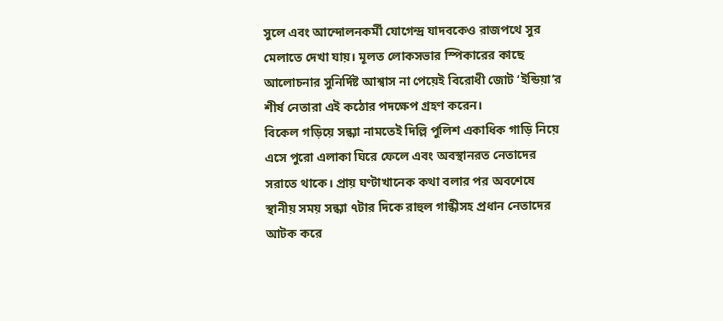সুলে এবং আন্দোলনকর্মী যোগেন্দ্র যাদবকেও রাজপথে সুর মেলাতে দেখা যায়। মূলত লোকসভার স্পিকারের কাছে আলোচনার সুনির্দিষ্ট আশ্বাস না পেয়েই বিরোধী জোট ‘ইন্ডিয়া’র শীর্ষ নেতারা এই কঠোর পদক্ষেপ গ্রহণ করেন।
বিকেল গড়িয়ে সন্ধ্যা নামতেই দিল্লি পুলিশ একাধিক গাড়ি নিয়ে এসে পুরো এলাকা ঘিরে ফেলে এবং অবস্থানরত নেতাদের সরাতে থাকে। প্রায় ঘণ্টাখানেক কথা বলার পর অবশেষে স্থানীয় সময় সন্ধ্যা ৭টার দিকে রাহুল গান্ধীসহ প্রধান নেতাদের আটক করে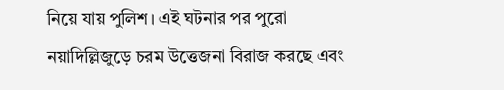নিয়ে যায় পুলিশ। এই ঘটনার পর পুরো নয়াদিল্লিজুড়ে চরম উত্তেজনা বিরাজ করছে এবং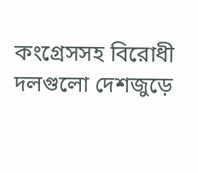কংগ্রেসসহ বিরোধী দলগুলো দেশজুড়ে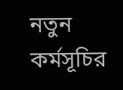নতুন কর্মসূচির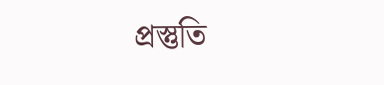প্রস্তুতি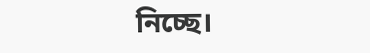নিচ্ছে।